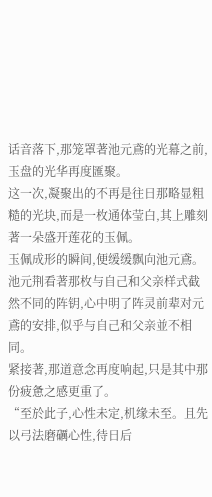话音落下,那笼罩著池元鳶的光幕之前,玉盘的光华再度匯聚。
这一次,凝聚出的不再是往日那略显粗糙的光块,而是一枚通体莹白,其上雕刻著一朵盛开莲花的玉佩。
玉佩成形的瞬间,便缓缓飘向池元鳶。
池元荆看著那枚与自己和父亲样式截然不同的阵钥,心中明了阵灵前辈对元鳶的安排,似乎与自己和父亲並不相同。
紧接著,那道意念再度响起,只是其中那份疲惫之感更重了。
“至於此子,心性未定,机缘未至。且先以弓法磨礪心性,待日后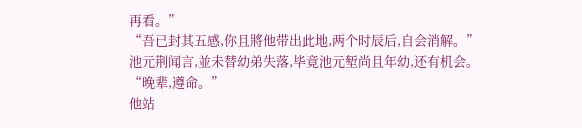再看。”
“吾已封其五感,你且將他带出此地,两个时辰后,自会消解。”
池元荆闻言,並未替幼弟失落,毕竟池元堑尚且年幼,还有机会。
“晚辈,遵命。”
他站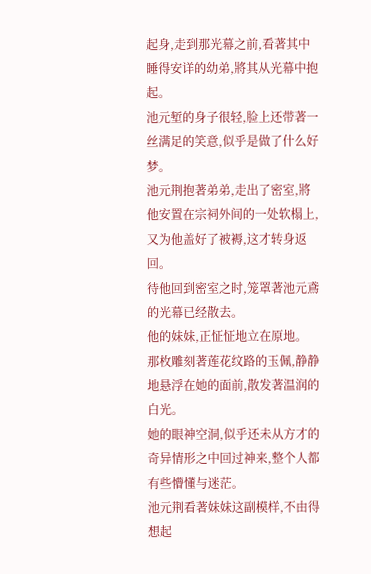起身,走到那光幕之前,看著其中睡得安详的幼弟,將其从光幕中抱起。
池元堑的身子很轻,脸上还带著一丝满足的笑意,似乎是做了什么好梦。
池元荆抱著弟弟,走出了密室,將他安置在宗祠外间的一处软榻上,又为他盖好了被褥,这才转身返回。
待他回到密室之时,笼罩著池元鳶的光幕已经散去。
他的妹妹,正怔怔地立在原地。
那枚雕刻著莲花纹路的玉佩,静静地悬浮在她的面前,散发著温润的白光。
她的眼神空洞,似乎还未从方才的奇异情形之中回过神来,整个人都有些懵懂与迷茫。
池元荆看著妹妹这副模样,不由得想起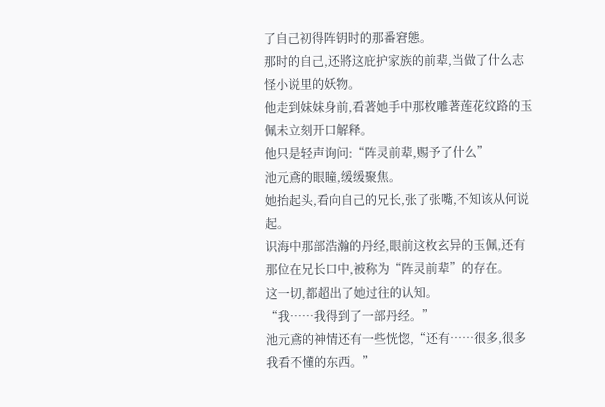了自己初得阵钥时的那番窘態。
那时的自己,还將这庇护家族的前辈,当做了什么志怪小说里的妖物。
他走到妹妹身前,看著她手中那枚雕著莲花纹路的玉佩未立刻开口解释。
他只是轻声询问:“阵灵前辈,赐予了什么”
池元鳶的眼瞳,缓缓聚焦。
她抬起头,看向自己的兄长,张了张嘴,不知该从何说起。
识海中那部浩瀚的丹经,眼前这枚玄异的玉佩,还有那位在兄长口中,被称为“阵灵前辈”的存在。
这一切,都超出了她过往的认知。
“我……我得到了一部丹经。”
池元鳶的神情还有一些恍惚,“还有……很多,很多我看不懂的东西。”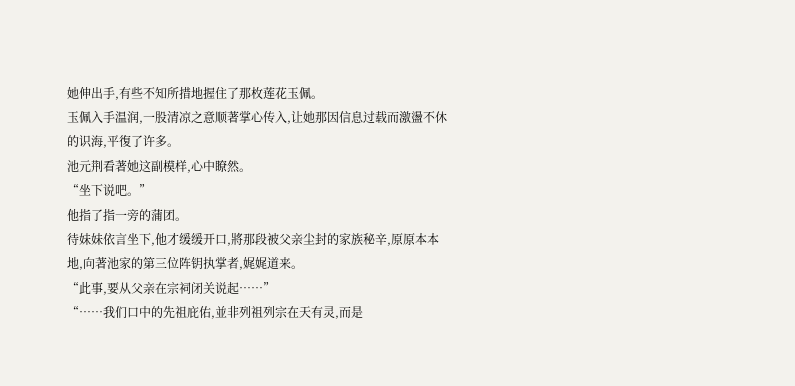她伸出手,有些不知所措地握住了那枚莲花玉佩。
玉佩入手温润,一股清凉之意顺著掌心传入,让她那因信息过载而激盪不休的识海,平復了许多。
池元荆看著她这副模样,心中瞭然。
“坐下说吧。”
他指了指一旁的蒲团。
待妹妹依言坐下,他才缓缓开口,將那段被父亲尘封的家族秘辛,原原本本地,向著池家的第三位阵钥执掌者,娓娓道来。
“此事,要从父亲在宗祠闭关说起……”
“……我们口中的先祖庇佑,並非列祖列宗在天有灵,而是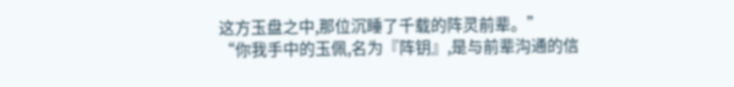这方玉盘之中,那位沉睡了千载的阵灵前辈。”
“你我手中的玉佩,名为『阵钥』,是与前辈沟通的信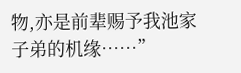物,亦是前辈赐予我池家子弟的机缘……”